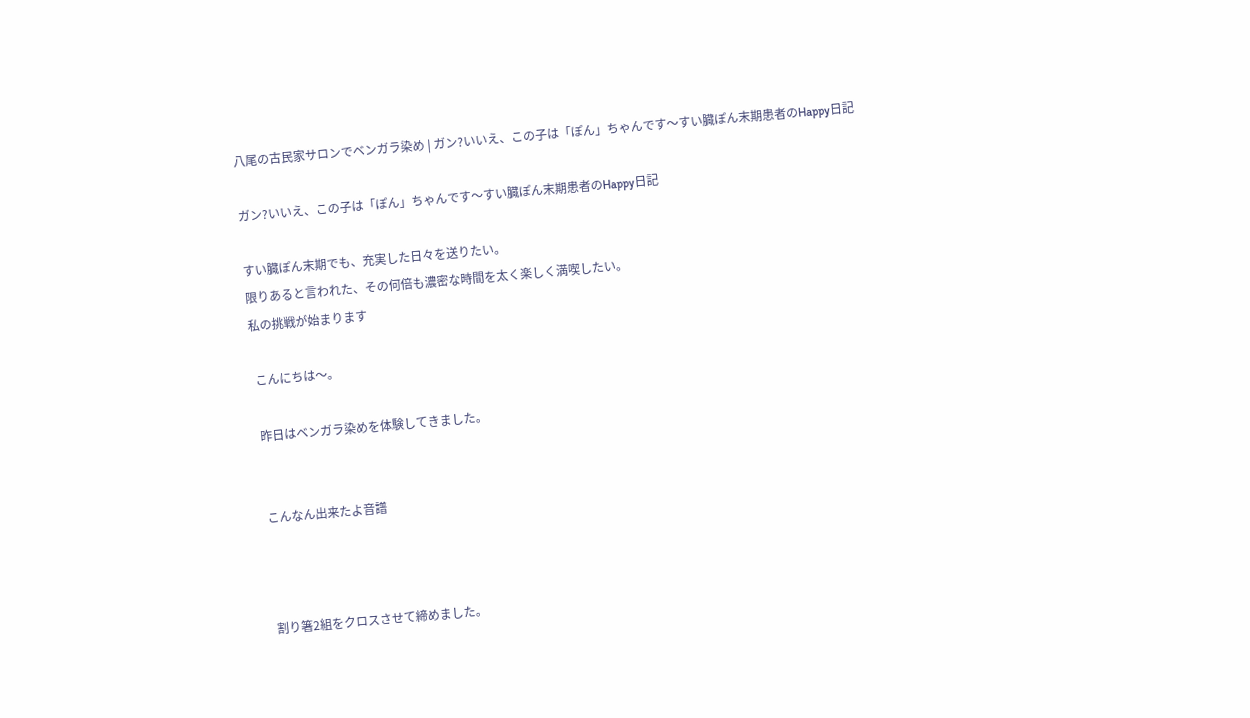八尾の古民家サロンでベンガラ染め | ガン?いいえ、この子は「ぽん」ちゃんです〜すい臓ぽん末期患者のHappy日記

ガン?いいえ、この子は「ぽん」ちゃんです〜すい臓ぽん末期患者のHappy日記

すい臓ぽん末期でも、充実した日々を送りたい。
限りあると言われた、その何倍も濃密な時間を太く楽しく満喫したい。
私の挑戦が始まります

 こんにちは〜。

 昨日はベンガラ染めを体験してきました。


 こんなん出来たよ音譜



 割り箸2組をクロスさせて締めました。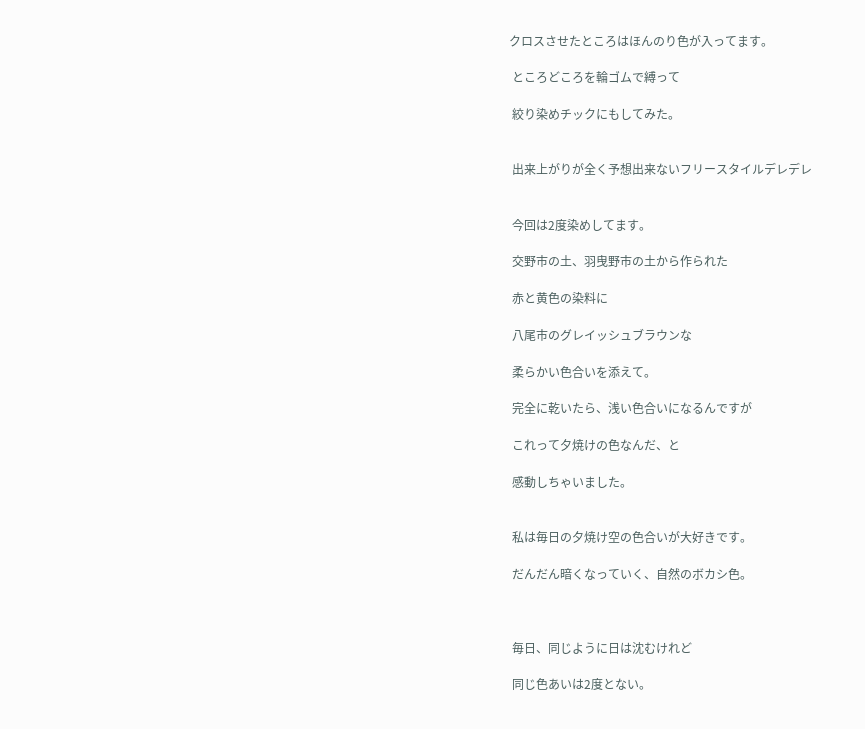クロスさせたところはほんのり色が入ってます。

 ところどころを輪ゴムで縛って

 絞り染めチックにもしてみた。


 出来上がりが全く予想出来ないフリースタイルデレデレ


 今回は2度染めしてます。

 交野市の土、羽曳野市の土から作られた

 赤と黄色の染料に

 八尾市のグレイッシュブラウンな

 柔らかい色合いを添えて。

 完全に乾いたら、浅い色合いになるんですが

 これって夕焼けの色なんだ、と

 感動しちゃいました。


 私は毎日の夕焼け空の色合いが大好きです。

 だんだん暗くなっていく、自然のボカシ色。



 毎日、同じように日は沈むけれど

 同じ色あいは2度とない。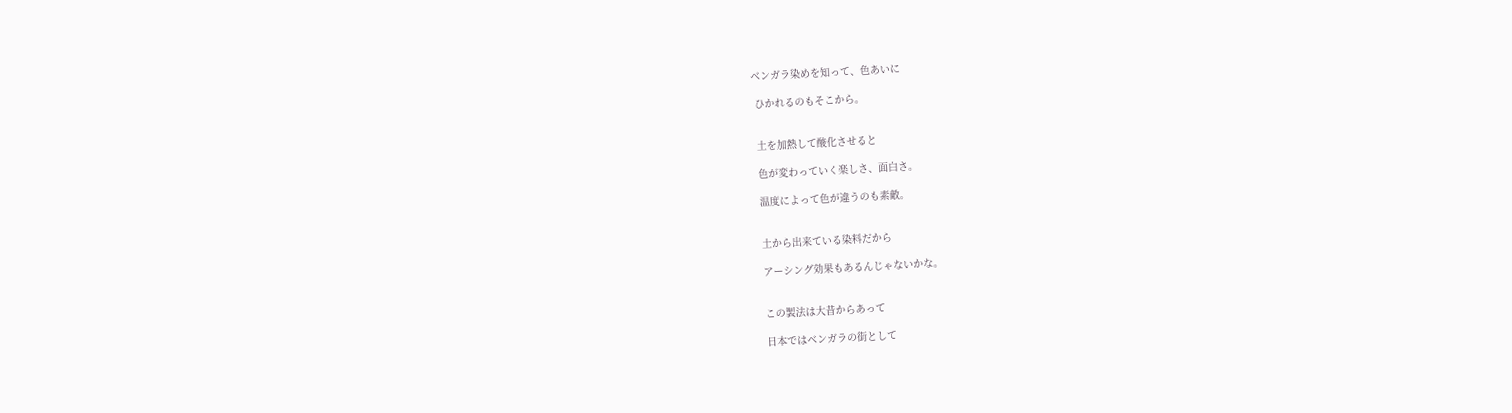ベンガラ染めを知って、色あいに

 ひかれるのもそこから。


 土を加熱して酸化させると

 色が変わっていく楽しさ、面白さ。

 温度によって色が違うのも素敵。


 土から出来ている染料だから

 アーシング効果もあるんじゃないかな。


 この製法は大昔からあって

 日本ではベンガラの街として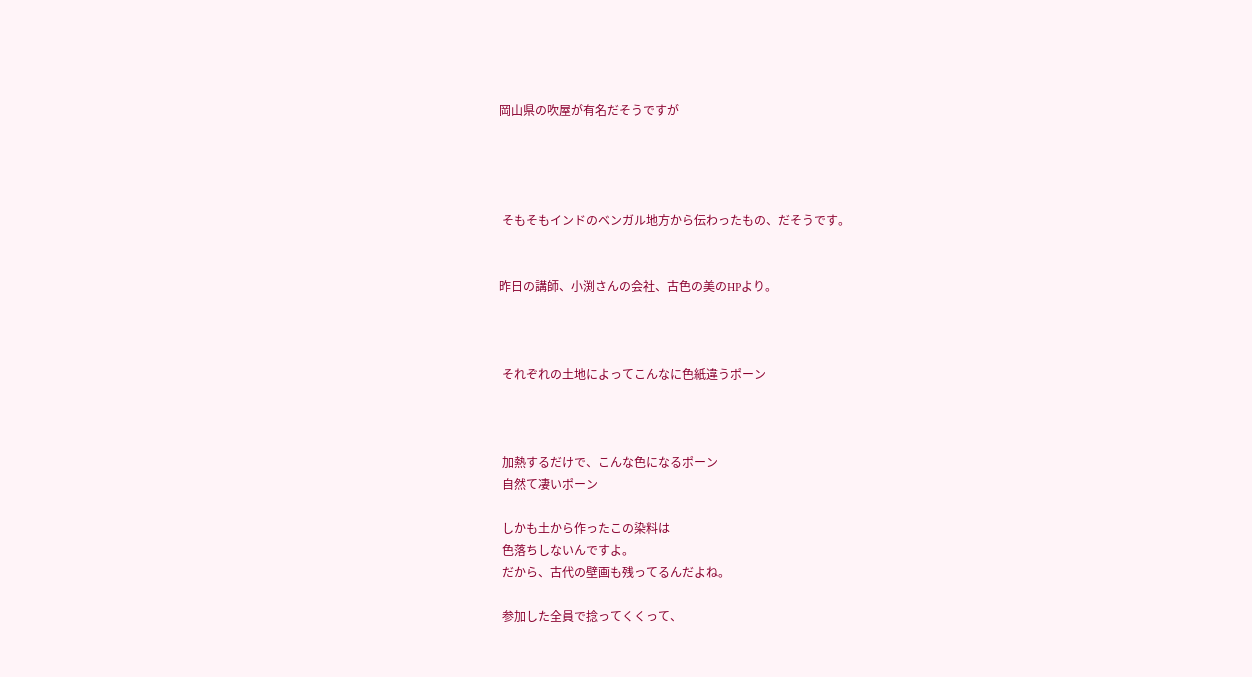岡山県の吹屋が有名だそうですが




 そもそもインドのベンガル地方から伝わったもの、だそうです。


昨日の講師、小渕さんの会社、古色の美のHPより。



 それぞれの土地によってこんなに色紙違うポーン



 加熱するだけで、こんな色になるポーン
 自然て凄いポーン

 しかも土から作ったこの染料は
 色落ちしないんですよ。
 だから、古代の壁画も残ってるんだよね。

 参加した全員で捻ってくくって、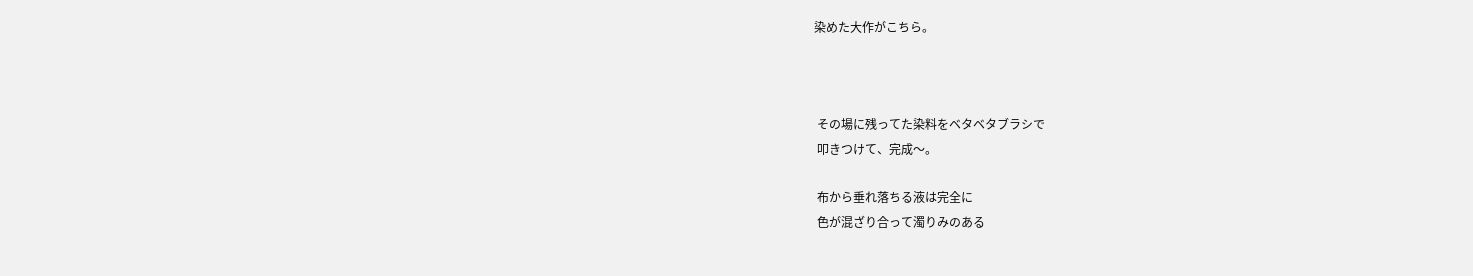染めた大作がこちら。



 その場に残ってた染料をベタベタブラシで
 叩きつけて、完成〜。

 布から垂れ落ちる液は完全に
 色が混ざり合って濁りみのある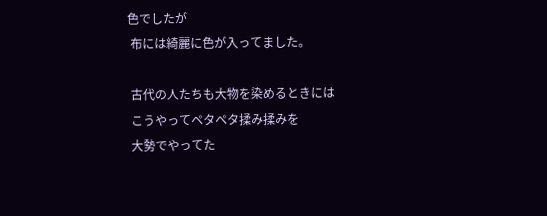色でしたが
 布には綺麗に色が入ってました。

 古代の人たちも大物を染めるときには
 こうやってペタペタ揉み揉みを
 大勢でやってた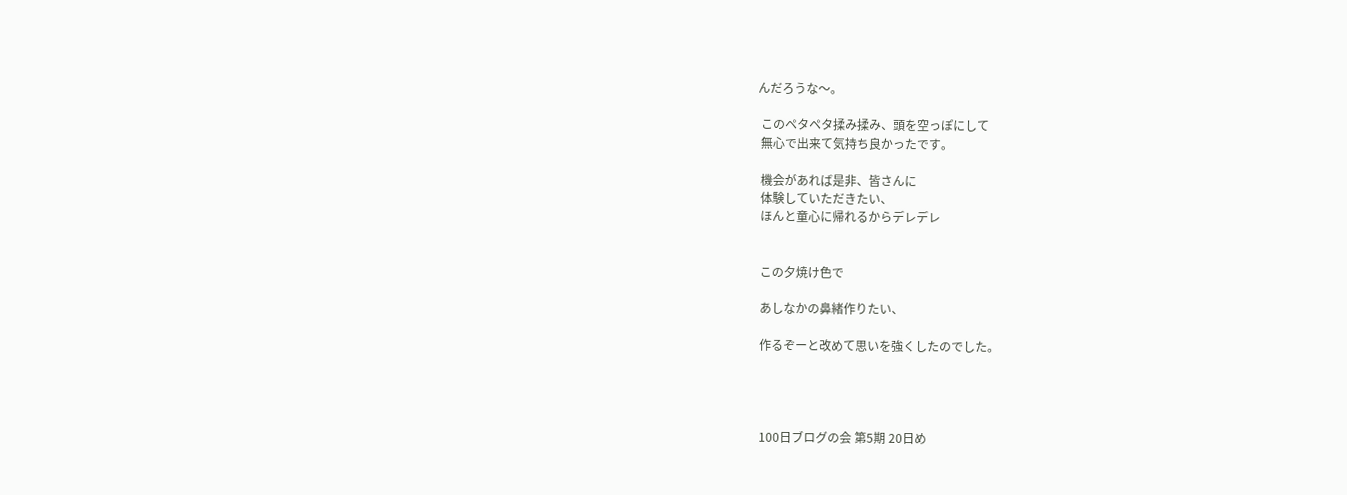んだろうな〜。

 このペタペタ揉み揉み、頭を空っぽにして
 無心で出来て気持ち良かったです。

 機会があれば是非、皆さんに
 体験していただきたい、
 ほんと童心に帰れるからデレデレ


 この夕焼け色で

 あしなかの鼻緒作りたい、

 作るぞーと改めて思いを強くしたのでした。




 100日ブログの会 第5期 20日め